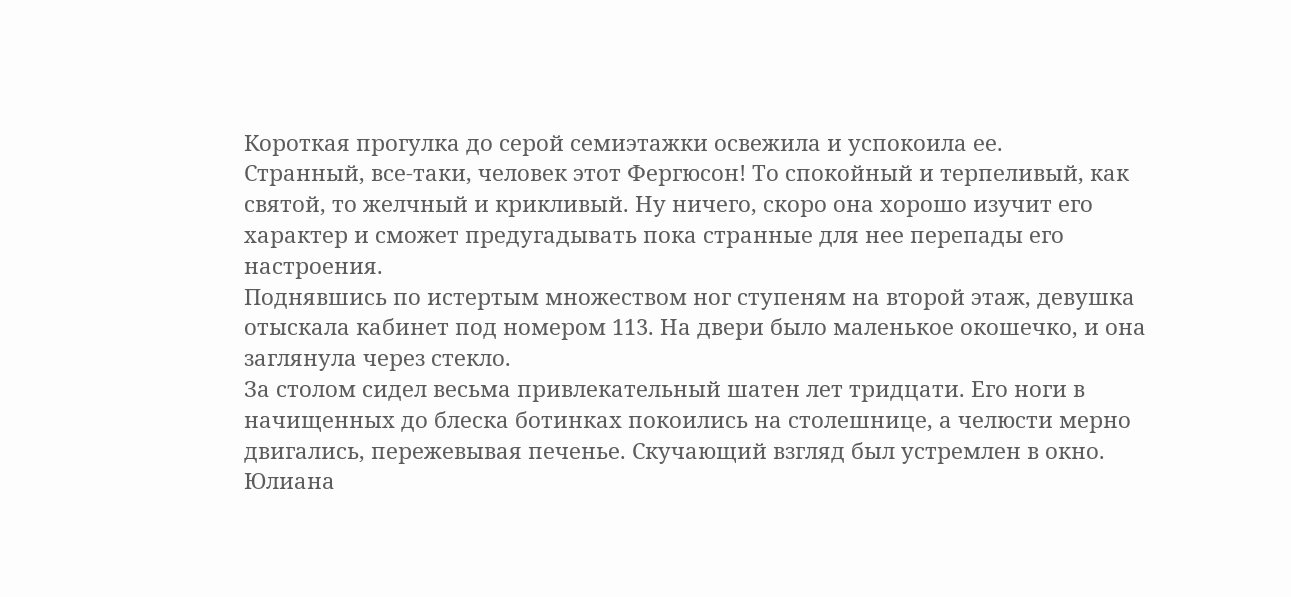Короткая прогулка до серой семиэтажки освежила и успокоила ее.
Странный, все-таки, человек этот Фергюсон! То спокойный и терпеливый, как святой, то желчный и крикливый. Ну ничего, скоро она хорошо изучит его характер и сможет предугадывать пока странные для нее перепады его настроения.
Поднявшись по истертым множеством ног ступеням на второй этаж, девушка отыскала кабинет под номером 113. На двери было маленькое окошечко, и она заглянула через стекло.
За столом сидел весьма привлекательный шатен лет тридцати. Его ноги в начищенных до блеска ботинках покоились на столешнице, а челюсти мерно двигались, пережевывая печенье. Скучающий взгляд был устремлен в окно.
Юлиана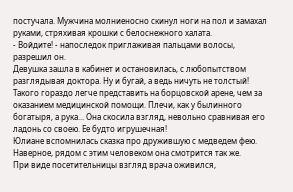постучала. Мужчина молниеносно скинул ноги на пол и замахал руками, стряхивая крошки с белоснежного халата.
- Войдите! - напоследок приглаживая пальцами волосы, разрешил он.
Девушка зашла в кабинет и остановилась, с любопытством разглядывая доктора. Ну и бугай, а ведь ничуть не толстый! Такого гораздо легче представить на борцовской арене, чем за оказанием медицинской помощи. Плечи, как у былинного богатыря, а рука... Она скосила взгляд, невольно сравнивая его ладонь со своею. Ее будто игрушечная!
Юлиане вспомнилась сказка про дружившую с медведем фею. Наверное, рядом с этим человеком она смотрится так же.
При виде посетительницы взгляд врача оживился,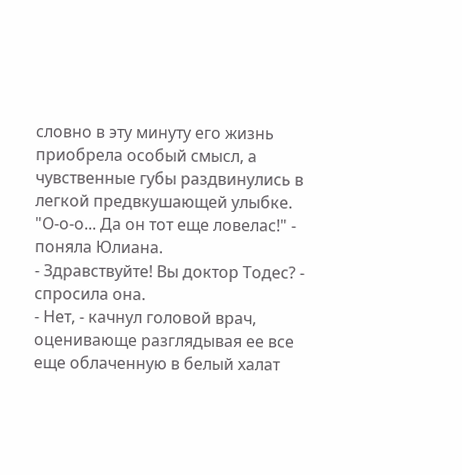словно в эту минуту его жизнь приобрела особый смысл, а чувственные губы раздвинулись в легкой предвкушающей улыбке.
"О-о-о... Да он тот еще ловелас!" - поняла Юлиана.
- Здравствуйте! Вы доктор Тодес? - спросила она.
- Нет, - качнул головой врач, оценивающе разглядывая ее все еще облаченную в белый халат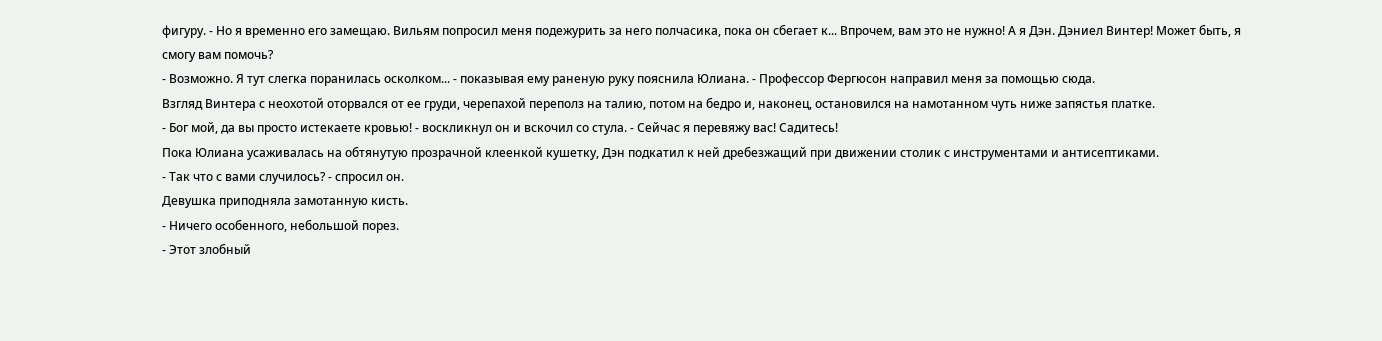фигуру. - Но я временно его замещаю. Вильям попросил меня подежурить за него полчасика, пока он сбегает к... Впрочем, вам это не нужно! А я Дэн. Дэниел Винтер! Может быть, я смогу вам помочь?
- Возможно. Я тут слегка поранилась осколком... - показывая ему раненую руку пояснила Юлиана. - Профессор Фергюсон направил меня за помощью сюда.
Взгляд Винтера с неохотой оторвался от ее груди, черепахой переполз на талию, потом на бедро и, наконец, остановился на намотанном чуть ниже запястья платке.
- Бог мой, да вы просто истекаете кровью! - воскликнул он и вскочил со стула. - Сейчас я перевяжу вас! Садитесь!
Пока Юлиана усаживалась на обтянутую прозрачной клеенкой кушетку, Дэн подкатил к ней дребезжащий при движении столик с инструментами и антисептиками.
- Так что с вами случилось? - спросил он.
Девушка приподняла замотанную кисть.
- Ничего особенного, небольшой порез.
- Этот злобный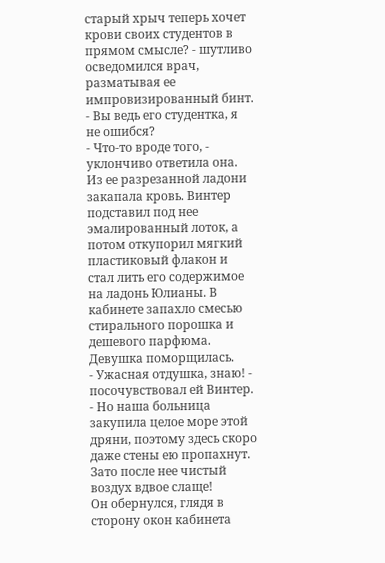старый хрыч теперь хочет крови своих студентов в прямом смысле? - шутливо осведомился врач, разматывая ее импровизированный бинт. - Вы ведь его студентка, я не ошибся?
- Что-то вроде того, - уклончиво ответила она.
Из ее разрезанной ладони закапала кровь. Винтер подставил под нее эмалированный лоток, а потом откупорил мягкий пластиковый флакон и стал лить его содержимое на ладонь Юлианы. В кабинете запахло смесью стирального порошка и дешевого парфюма.
Девушка поморщилась.
- Ужасная отдушка, знаю! - посочувствовал ей Винтер. - Но наша больница закупила целое море этой дряни, поэтому здесь скоро даже стены ею пропахнут. Зато после нее чистый воздух вдвое слаще!
Он обернулся, глядя в сторону окон кабинета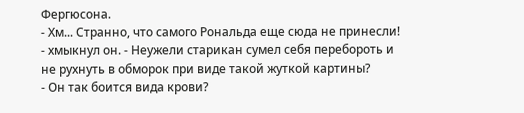Фергюсона.
- Хм... Странно, что самого Рональда еще сюда не принесли! - хмыкнул он. - Неужели старикан сумел себя перебороть и не рухнуть в обморок при виде такой жуткой картины?
- Он так боится вида крови?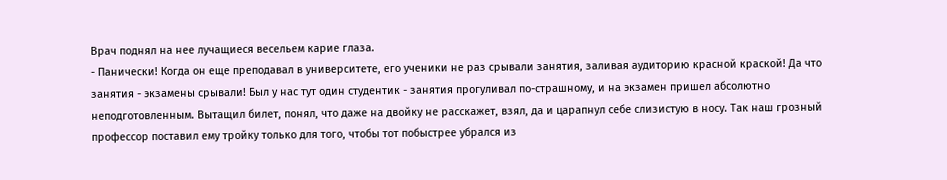Врач поднял на нее лучащиеся весельем карие глаза.
- Панически! Когда он еще преподавал в университете, его ученики не раз срывали занятия, заливая аудиторию красной краской! Да что занятия - экзамены срывали! Был у нас тут один студентик - занятия прогуливал по-страшному, и на экзамен пришел абсолютно неподготовленным. Вытащил билет, понял, что даже на двойку не расскажет, взял, да и царапнул себе слизистую в носу. Так наш грозный профессор поставил ему тройку только для того, чтобы тот побыстрее убрался из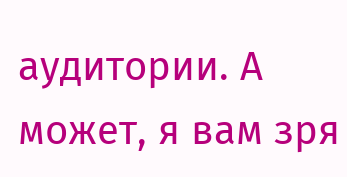аудитории. А может, я вам зря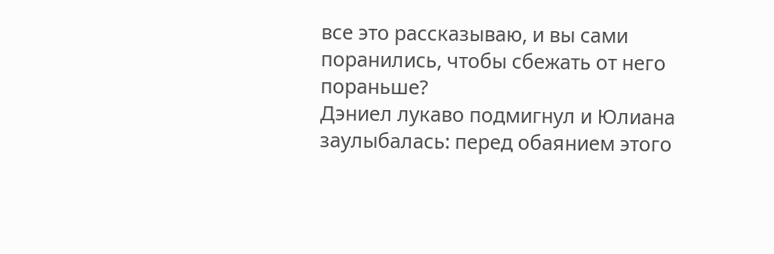все это рассказываю, и вы сами поранились, чтобы сбежать от него пораньше?
Дэниел лукаво подмигнул и Юлиана заулыбалась: перед обаянием этого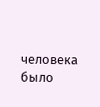человека было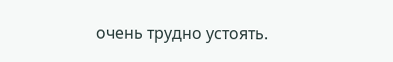очень трудно устоять.